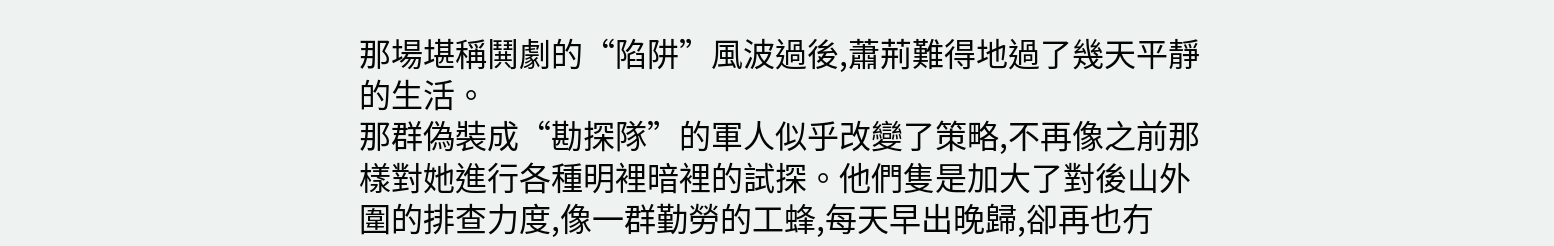那場堪稱鬨劇的“陷阱”風波過後,蕭荊難得地過了幾天平靜的生活。
那群偽裝成“勘探隊”的軍人似乎改變了策略,不再像之前那樣對她進行各種明裡暗裡的試探。他們隻是加大了對後山外圍的排查力度,像一群勤勞的工蜂,每天早出晚歸,卻再也冇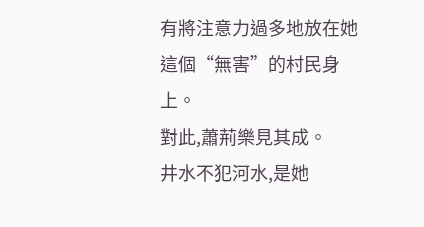有將注意力過多地放在她這個“無害”的村民身上。
對此,蕭荊樂見其成。
井水不犯河水,是她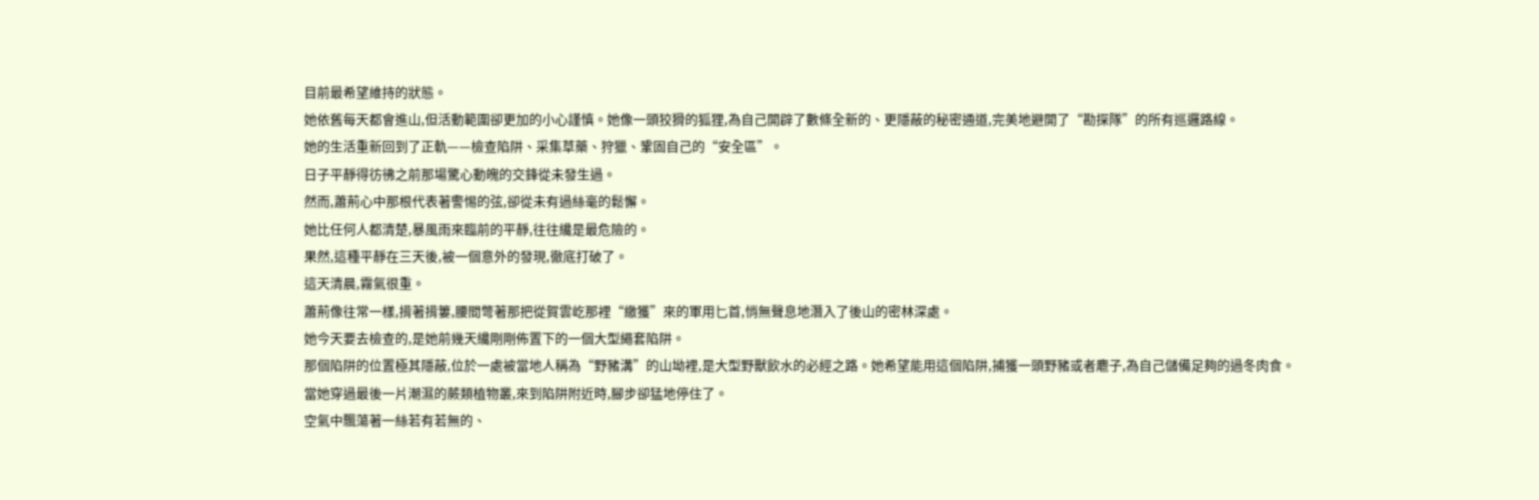目前最希望維持的狀態。
她依舊每天都會進山,但活動範圍卻更加的小心謹慎。她像一頭狡猾的狐狸,為自己開辟了數條全新的、更隱蔽的秘密通道,完美地避開了“勘探隊”的所有巡邏路線。
她的生活重新回到了正軌——檢查陷阱、采集草藥、狩獵、鞏固自己的“安全區”。
日子平靜得彷彿之前那場驚心動魄的交鋒從未發生過。
然而,蕭荊心中那根代表著警惕的弦,卻從未有過絲毫的鬆懈。
她比任何人都清楚,暴風雨來臨前的平靜,往往纔是最危險的。
果然,這種平靜在三天後,被一個意外的發現,徹底打破了。
這天清晨,霧氣很重。
蕭荊像往常一樣,揹著揹簍,腰間彆著那把從賀雲屹那裡“繳獲”來的軍用匕首,悄無聲息地潛入了後山的密林深處。
她今天要去檢查的,是她前幾天纔剛剛佈置下的一個大型繩套陷阱。
那個陷阱的位置極其隱蔽,位於一處被當地人稱為“野豬溝”的山坳裡,是大型野獸飲水的必經之路。她希望能用這個陷阱,捕獲一頭野豬或者麅子,為自己儲備足夠的過冬肉食。
當她穿過最後一片潮濕的蕨類植物叢,來到陷阱附近時,腳步卻猛地停住了。
空氣中飄蕩著一絲若有若無的、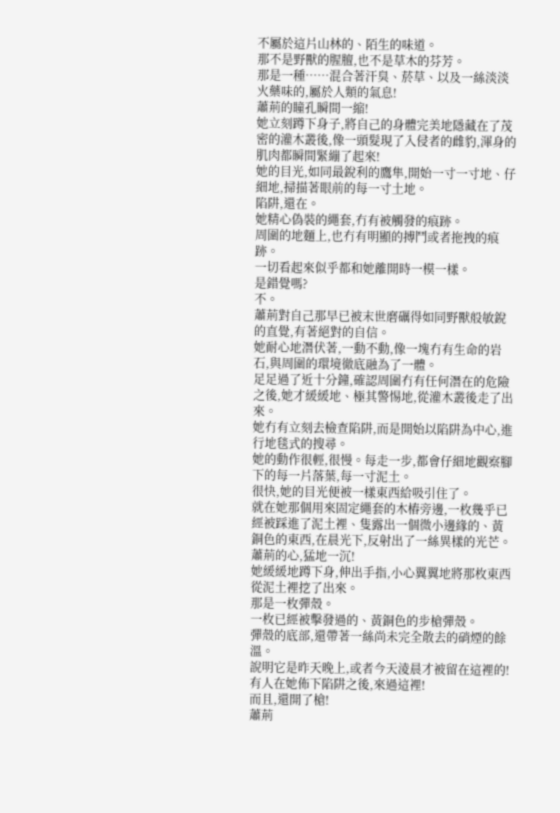不屬於這片山林的、陌生的味道。
那不是野獸的腥膻,也不是草木的芬芳。
那是一種……混合著汗臭、菸草、以及一絲淡淡火藥味的,屬於人類的氣息!
蕭荊的瞳孔瞬間一縮!
她立刻蹲下身子,將自己的身體完美地隱藏在了茂密的灌木叢後,像一頭髮現了入侵者的雌豹,渾身的肌肉都瞬間緊繃了起來!
她的目光,如同最銳利的鷹隼,開始一寸一寸地、仔細地,掃描著眼前的每一寸土地。
陷阱,還在。
她精心偽裝的繩套,冇有被觸發的痕跡。
周圍的地麵上,也冇有明顯的搏鬥或者拖拽的痕跡。
一切看起來似乎都和她離開時一模一樣。
是錯覺嗎?
不。
蕭荊對自己那早已被末世磨礪得如同野獸般敏銳的直覺,有著絕對的自信。
她耐心地潛伏著,一動不動,像一塊冇有生命的岩石,與周圍的環境徹底融為了一體。
足足過了近十分鐘,確認周圍冇有任何潛在的危險之後,她才緩緩地、極其警惕地,從灌木叢後走了出來。
她冇有立刻去檢查陷阱,而是開始以陷阱為中心,進行地毯式的搜尋。
她的動作很輕,很慢。每走一步,都會仔細地觀察腳下的每一片落葉,每一寸泥土。
很快,她的目光便被一樣東西給吸引住了。
就在她那個用來固定繩套的木樁旁邊,一枚幾乎已經被踩進了泥土裡、隻露出一個微小邊緣的、黃銅色的東西,在晨光下,反射出了一絲異樣的光芒。
蕭荊的心,猛地一沉!
她緩緩地蹲下身,伸出手指,小心翼翼地將那枚東西從泥土裡挖了出來。
那是一枚彈殼。
一枚已經被擊發過的、黃銅色的步槍彈殼。
彈殼的底部,還帶著一絲尚未完全散去的硝煙的餘溫。
說明它是昨天晚上,或者今天淩晨才被留在這裡的!
有人在她佈下陷阱之後,來過這裡!
而且,還開了槍!
蕭荊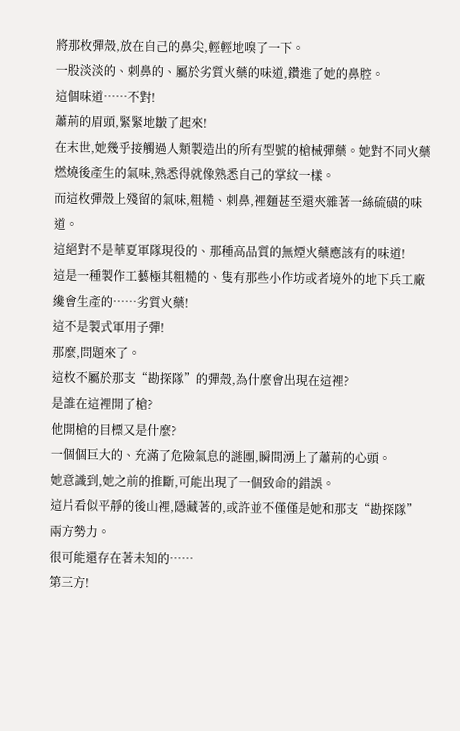將那枚彈殼,放在自己的鼻尖,輕輕地嗅了一下。
一股淡淡的、刺鼻的、屬於劣質火藥的味道,鑽進了她的鼻腔。
這個味道……不對!
蕭荊的眉頭,緊緊地皺了起來!
在末世,她幾乎接觸過人類製造出的所有型號的槍械彈藥。她對不同火藥燃燒後產生的氣味,熟悉得就像熟悉自己的掌紋一樣。
而這枚彈殼上殘留的氣味,粗糙、刺鼻,裡麵甚至還夾雜著一絲硫磺的味道。
這絕對不是華夏軍隊現役的、那種高品質的無煙火藥應該有的味道!
這是一種製作工藝極其粗糙的、隻有那些小作坊或者境外的地下兵工廠纔會生產的……劣質火藥!
這不是製式軍用子彈!
那麼,問題來了。
這枚不屬於那支“勘探隊”的彈殼,為什麼會出現在這裡?
是誰在這裡開了槍?
他開槍的目標又是什麼?
一個個巨大的、充滿了危險氣息的謎團,瞬間湧上了蕭荊的心頭。
她意識到,她之前的推斷,可能出現了一個致命的錯誤。
這片看似平靜的後山裡,隱藏著的,或許並不僅僅是她和那支“勘探隊”兩方勢力。
很可能還存在著未知的……
第三方!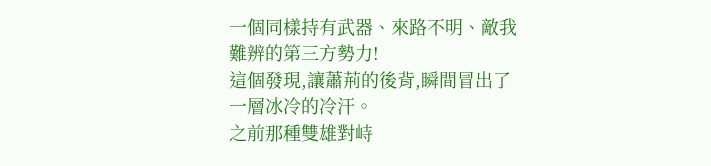一個同樣持有武器、來路不明、敵我難辨的第三方勢力!
這個發現,讓蕭荊的後背,瞬間冒出了一層冰冷的冷汗。
之前那種雙雄對峙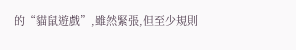的“貓鼠遊戲”,雖然緊張,但至少規則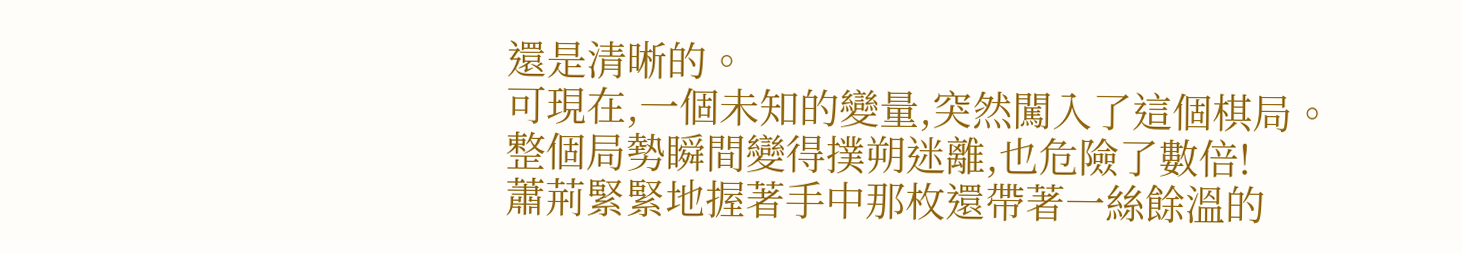還是清晰的。
可現在,一個未知的變量,突然闖入了這個棋局。
整個局勢瞬間變得撲朔迷離,也危險了數倍!
蕭荊緊緊地握著手中那枚還帶著一絲餘溫的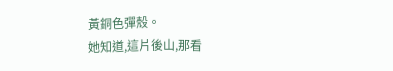黃銅色彈殼。
她知道,這片後山,那看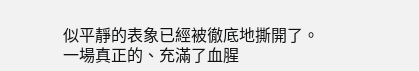似平靜的表象已經被徹底地撕開了。
一場真正的、充滿了血腥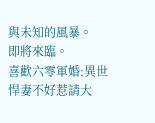與未知的風暴。
即將來臨。
喜歡六零軍婚:異世悍妻不好惹請大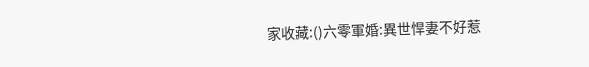家收藏:()六零軍婚:異世悍妻不好惹